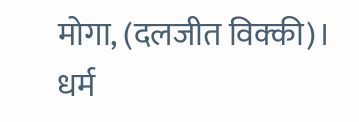मोगा, (दलजीत विक्की)। धर्म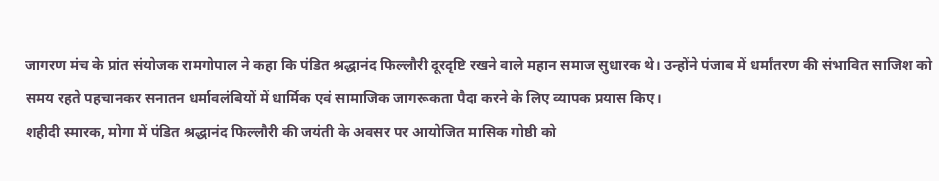जागरण मंच के प्रांत संयोजक रामगोपाल ने कहा कि पंडित श्रद्धानंद फिल्लौरी दूरदृष्टि रखने वाले महान समाज सुधारक थे। उन्होंने पंजाब में धर्मांतरण की संभावित साजिश को समय रहते पहचानकर सनातन धर्मावलंबियों में धार्मिक एवं सामाजिक जागरूकता पैदा करने के लिए व्यापक प्रयास किए।
शहीदी स्मारक, मोगा में पंडित श्रद्धानंद फिल्लौरी की जयंती के अवसर पर आयोजित मासिक गोष्ठी को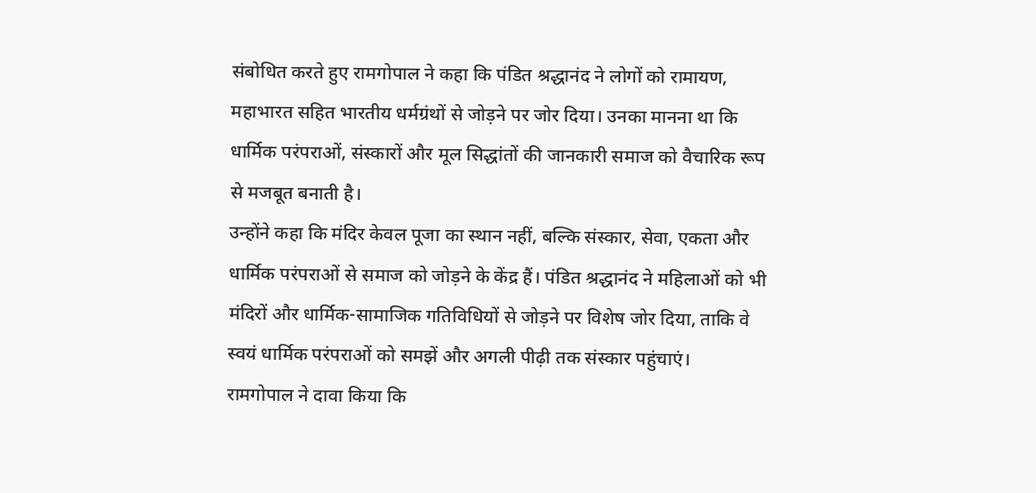संबोधित करते हुए रामगोपाल ने कहा कि पंडित श्रद्धानंद ने लोगों को रामायण, महाभारत सहित भारतीय धर्मग्रंथों से जोड़ने पर जोर दिया। उनका मानना था कि धार्मिक परंपराओं, संस्कारों और मूल सिद्धांतों की जानकारी समाज को वैचारिक रूप से मजबूत बनाती है।
उन्होंने कहा कि मंदिर केवल पूजा का स्थान नहीं, बल्कि संस्कार, सेवा, एकता और धार्मिक परंपराओं से समाज को जोड़ने के केंद्र हैं। पंडित श्रद्धानंद ने महिलाओं को भी मंदिरों और धार्मिक-सामाजिक गतिविधियों से जोड़ने पर विशेष जोर दिया, ताकि वे स्वयं धार्मिक परंपराओं को समझें और अगली पीढ़ी तक संस्कार पहुंचाएं।
रामगोपाल ने दावा किया कि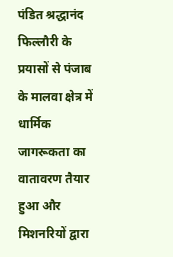पंडित श्रद्धानंद फिल्लौरी के प्रयासों से पंजाब के मालवा क्षेत्र में धार्मिक जागरूकता का वातावरण तैयार हुआ और मिशनरियों द्वारा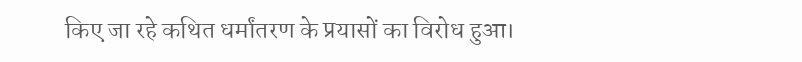किए जा रहे कथित धर्मांतरण के प्रयासों का विरोध हुआ।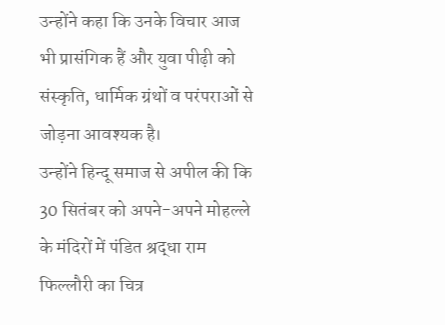उन्होंने कहा कि उनके विचार आज भी प्रासंगिक हैं और युवा पीढ़ी को संस्कृति, धार्मिक ग्रंथों व परंपराओं से जोड़ना आवश्यक है।
उन्होंने हिन्दू समाज से अपील की कि 30 सितंबर को अपने-अपने मोहल्ले के मंदिरों में पंडित श्रद्धा राम फिल्लौरी का चित्र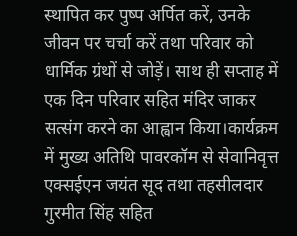स्थापित कर पुष्प अर्पित करें, उनके जीवन पर चर्चा करें तथा परिवार को धार्मिक ग्रंथों से जोड़ें। साथ ही सप्ताह में एक दिन परिवार सहित मंदिर जाकर सत्संग करने का आह्वान किया।कार्यक्रम में मुख्य अतिथि पावरकॉम से सेवानिवृत्त एक्सईएन जयंत सूद तथा तहसीलदार गुरमीत सिंह सहित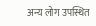अन्य लोग उपस्थित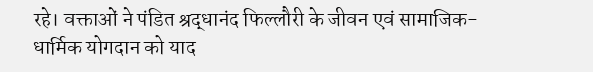रहे। वक्ताओं ने पंडित श्रद्धानंद फिल्लौरी के जीवन एवं सामाजिक-धार्मिक योगदान को याद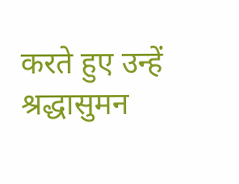करते हुए उन्हें श्रद्धासुमन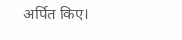अर्पित किए।